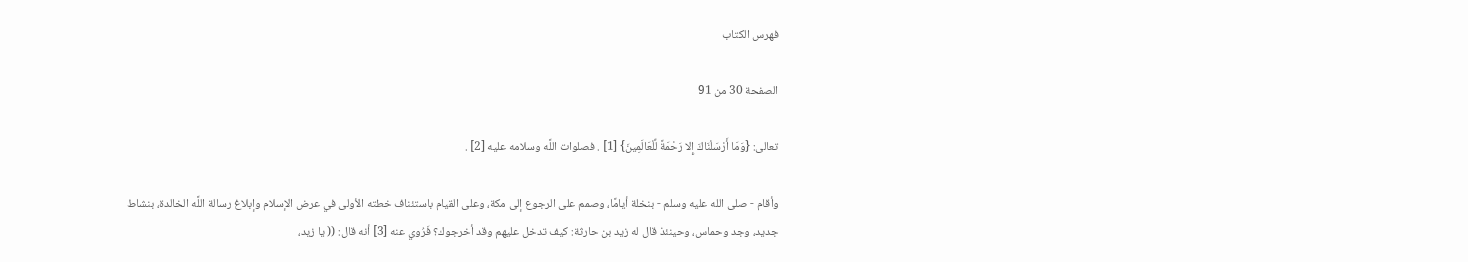فهرس الكتاب

الصفحة 30 من 91

تعالى: {وَمَا أَرْسَلْنَاكَ إِلا رَحْمَةً لِّلْعَالَمِينَ} [1] . فصلوات اللَّه وسلامه عليه [2] .

وأقام - صلى الله عليه وسلم - بنخلة أيامًا، وصمم على الرجوع إلى مكة، وعلى القيام باستئناف خطته الأولى في عرض الإسلام وإبلاغ رسالة اللَّه الخالدة، بنشاط جديد، وجد وحماس، وحينئذ قال له زيد بن حارثة: كيف تدخل عليهم وقد أخرجوك؟ فَرُوي عنه [3] أنه قال: (( يا زيد،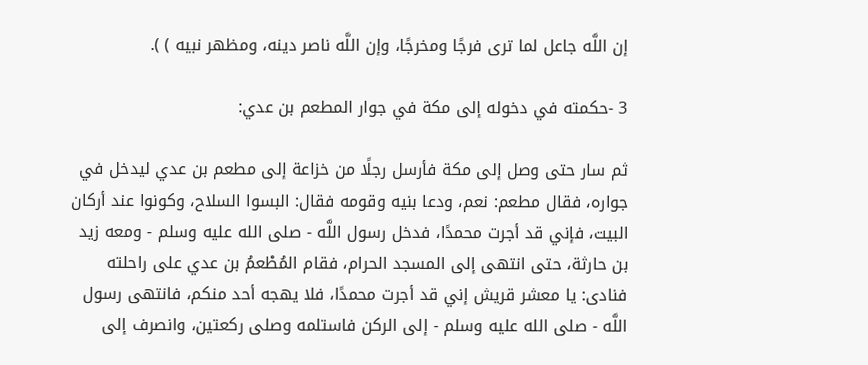إن اللَّه جاعل لما ترى فرجًا ومخرجًا، وإن اللَّه ناصر دينه، ومظهر نبيه ) ).

3 -حكمته في دخوله إلى مكة في جوار المطعم بن عدي:

ثم سار حتى وصل إلى مكة فأرسل رجلًا من خزاعة إلى مطعم بن عدي ليدخل في جواره، فقال مطعم: نعم، ودعا بنيه وقومه فقال: البسوا السلاح، وكونوا عند أركان البيت، فإني قد أجرت محمدًا، فدخل رسول اللَّه - صلى الله عليه وسلم - ومعه زيد بن حارثة، حتى انتهى إلى المسجد الحرام، فقام المُطْعمُ بن عدي على راحلته فنادى: يا معشر قريش إني قد أجرت محمدًا، فلا يهجه أحد منكم، فانتهى رسول اللَّه - صلى الله عليه وسلم - إلى الركن فاستلمه وصلى ركعتين، وانصرف إلى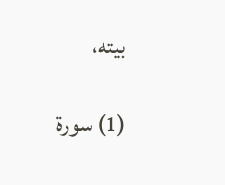بيته،

(1) سورة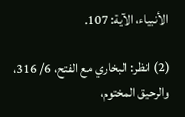الأنبياء، الآية: 107.

(2) انظر: البخاري مع الفتح، 6/ 316، والرحيق المختوم،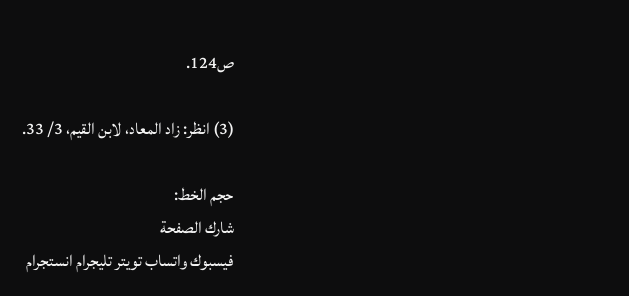ص124.

(3) انظر: زاد المعاد، لابن القيم، 3/ 33.

حجم الخط:
شارك الصفحة
فيسبوك واتساب تويتر تليجرام انستجرام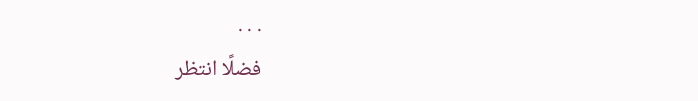. . .
فضلًا انتظر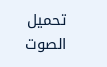تحميل الصوت